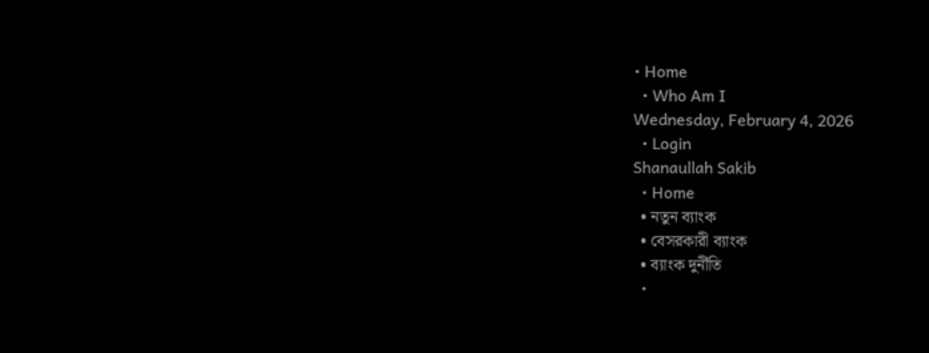• Home
  • Who Am I
Wednesday, February 4, 2026
  • Login
Shanaullah Sakib
  • Home
  • নতুন ব্যাংক
  • বেসরকারী ব্যাংক
  • ব্যাংক দুর্নীতি
  •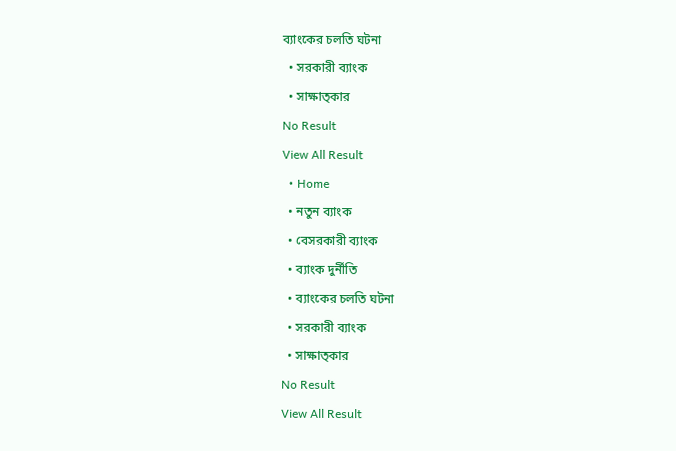ব্যাংকের চলতি ঘটনা
  • সরকারী ব্যাংক
  • সাক্ষাত্কার
No Result
View All Result
  • Home
  • নতুন ব্যাংক
  • বেসরকারী ব্যাংক
  • ব্যাংক দুর্নীতি
  • ব্যাংকের চলতি ঘটনা
  • সরকারী ব্যাংক
  • সাক্ষাত্কার
No Result
View All Result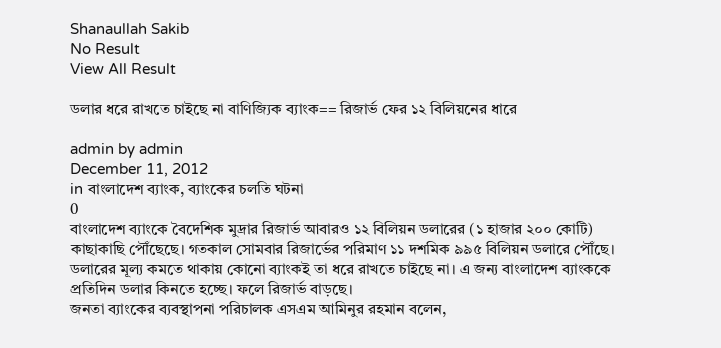Shanaullah Sakib
No Result
View All Result

ডলার ধরে রাখতে চাইছে না বাণিজ্যিক ব্যাংক== রিজার্ভ ফের ১২ বিলিয়নের ধারে

admin by admin
December 11, 2012
in বাংলাদেশ ব্যাংক, ব্যাংকের চলতি ঘটনা
0
বাংলাদেশ ব্যাংকে বৈদেশিক মুদ্রার রিজার্ভ আবারও ১২ বিলিয়ন ডলারের (১ হাজার ২০০ কোটি) কাছাকাছি পৌঁছেছে। গতকাল সোমবার রিজার্ভের পরিমাণ ১১ দশমিক ৯৯৫ বিলিয়ন ডলারে পৌঁছে। ডলারের মূল্য কমতে থাকায় কোনো ব্যাংকই তা ধরে রাখতে চাইছে না। এ জন্য বাংলাদেশ ব্যাংককে প্রতিদিন ডলার কিনতে হচ্ছে। ফলে রিজার্ভ বাড়ছে।
জনতা ব্যাংকের ব্যবস্থাপনা পরিচালক এসএম আমিনুর রহমান বলেন,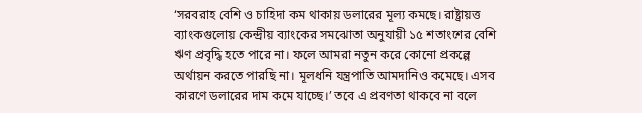‘সরবরাহ বেশি ও চাহিদা কম থাকায় ডলারের মূল্য কমছে। রাষ্ট্রায়ত্ত ব্যাংকগুলোয় কেন্দ্রীয় ব্যাংকের সমঝোতা অনুযায়ী ১৫ শতাংশের বেশি ঋণ প্রবৃদ্ধি হতে পারে না। ফলে আমরা নতুন করে কোনো প্রকল্পে অর্থায়ন করতে পারছি না। মূলধনি যন্ত্রপাতি আমদানিও কমেছে। এসব কারণে ডলারের দাম কমে যাচ্ছে।’ তবে এ প্রবণতা থাকবে না বলে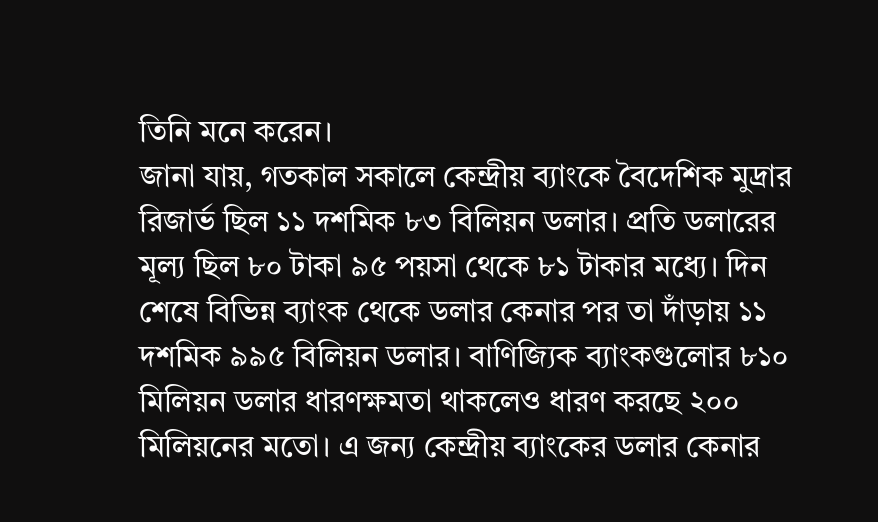তিনি মনে করেন।
জানা যায়, গতকাল সকালে কেন্দ্রীয় ব্যাংকে বৈদেশিক মুদ্রার রিজার্ভ ছিল ১১ দশমিক ৮৩ বিলিয়ন ডলার। প্রতি ডলারের মূল্য ছিল ৮০ টাকা ৯৫ পয়সা থেকে ৮১ টাকার মধ্যে। দিন শেষে বিভিন্ন ব্যাংক থেকে ডলার কেনার পর তা দাঁড়ায় ১১ দশমিক ৯৯৫ বিলিয়ন ডলার। বাণিজ্যিক ব্যাংকগুলোর ৮১০ মিলিয়ন ডলার ধারণক্ষমতা থাকলেও ধারণ করছে ২০০ মিলিয়নের মতো। এ জন্য কেন্দ্রীয় ব্যাংকের ডলার কেনার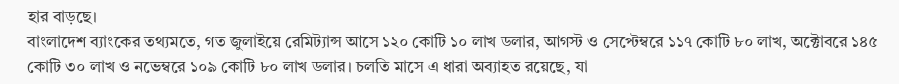হার বাড়ছে।
বাংলাদেশ ব্যাংকের তথ্যমতে, গত জুলাইয়ে রেমিট্যান্স আসে ১২০ কোটি ১০ লাখ ডলার, আগস্ট ও সেপ্টেম্বরে ১১৭ কোটি ৮০ লাখ, অক্টোবরে ১৪৫ কোটি ৩০ লাখ ও নভেম্বরে ১০৯ কোটি ৮০ লাখ ডলার। চলতি মাসে এ ধারা অব্যাহত রয়েছে, যা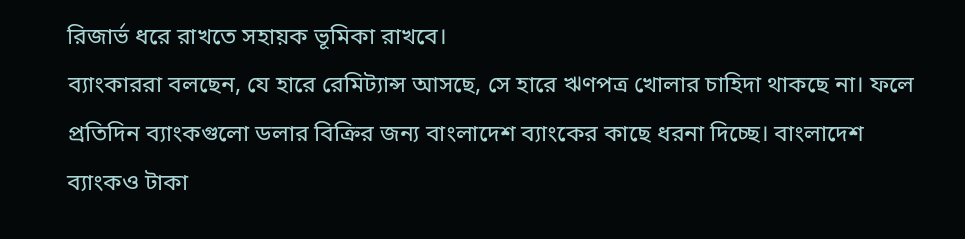রিজার্ভ ধরে রাখতে সহায়ক ভূমিকা রাখবে।
ব্যাংকাররা বলছেন, যে হারে রেমিট্যান্স আসছে, সে হারে ঋণপত্র খোলার চাহিদা থাকছে না। ফলে প্রতিদিন ব্যাংকগুলো ডলার বিক্রির জন্য বাংলাদেশ ব্যাংকের কাছে ধরনা দিচ্ছে। বাংলাদেশ ব্যাংকও টাকা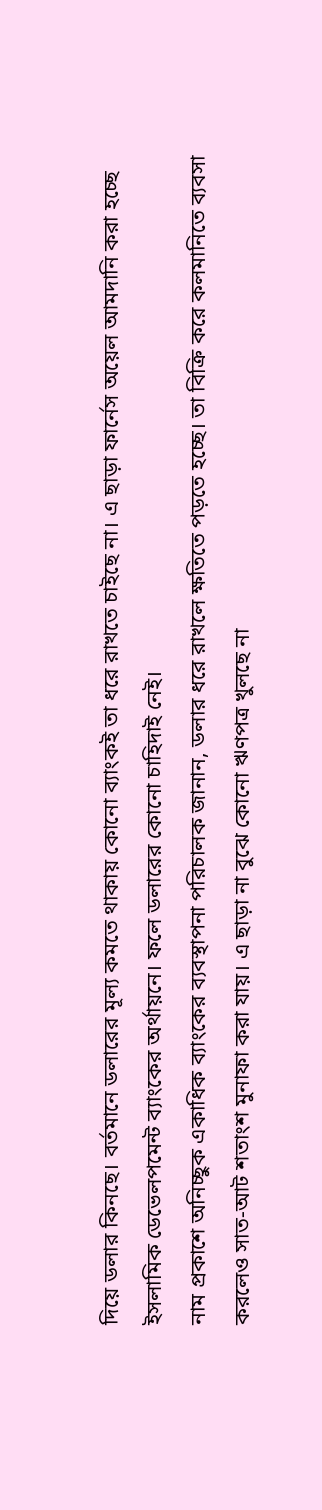দিয়ে ডলার কিনছে। বর্তমানে ডলারের মূল্য কমতে থাকায় কোনো ব্যাংকই তা ধরে রাখতে চাইছে না। এ ছাড়া ফার্নেস অয়েল আমদানি করা হচ্ছে ইসলামিক ডেভেলপমেন্ট ব্যাংকের অর্থায়নে। ফলে ডলারের কোনো চাহিদাই নেই।
নাম প্রকাশে অনিচ্ছুক একাধিক ব্যাংকের ব্যবস্থাপনা পরিচালক জানান, ডলার ধরে রাখলে ক্ষতিতে পড়তে হচ্ছে। তা বিক্রি করে কলমানিতে ব্যবসা করলেও সাত-আট শতাংশ মুনাফা করা যায়। এ ছাড়া না বুঝে কোনো ঋণপত্র খুলছে না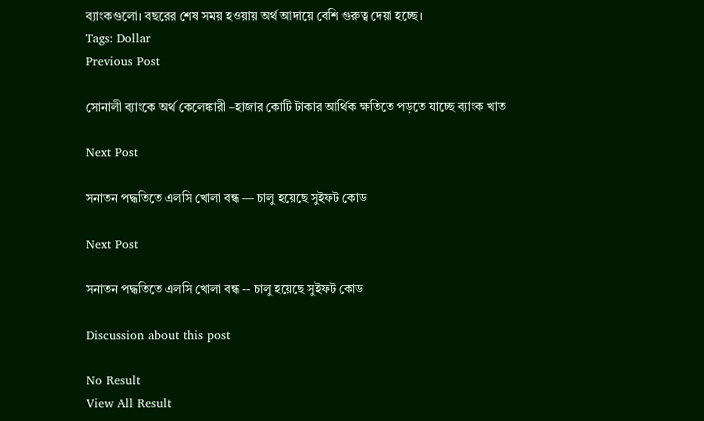ব্যাংকগুলো। বছরের শেষ সময় হওয়ায় অর্থ আদায়ে বেশি গুরুত্ব দেয়া হচ্ছে।
Tags: Dollar
Previous Post

সোনালী ব্যাংকে অর্থ কেলেঙ্কারী –হাজার কোটি টাকার আর্থিক ক্ষতিতে পড়তে যাচ্ছে ব্যাংক খাত

Next Post

সনাতন পদ্ধতিতে এলসি খোলা বন্ধ — চালু হয়েছে সুইফট কোড

Next Post

সনাতন পদ্ধতিতে এলসি খোলা বন্ধ -- চালু হয়েছে সুইফট কোড

Discussion about this post

No Result
View All Result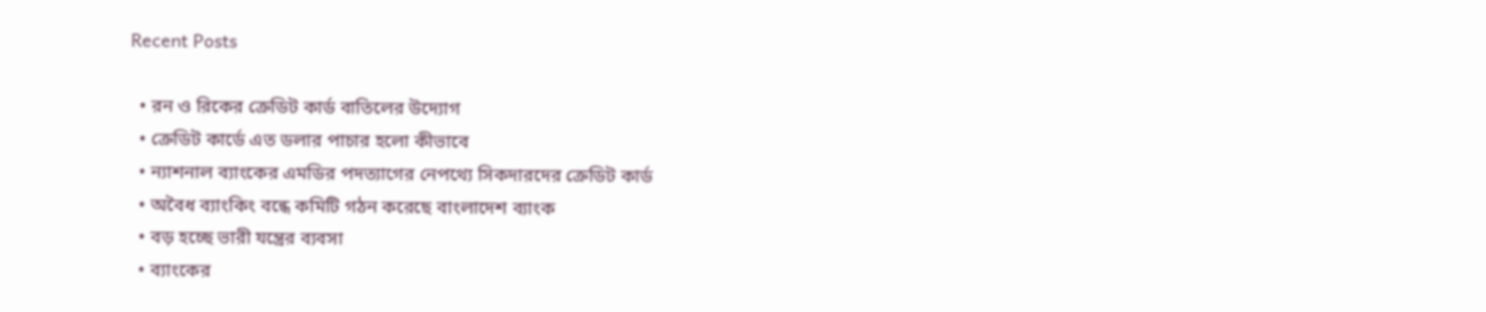Recent Posts

  • রন ও রিকের ক্রেডিট কার্ড বাতিলের উদ্যোগ
  • ক্রেডিট কার্ডে এত ডলার পাচার হলো কীভাবে
  • ন্যাশনাল ব্যাংকের এমডির পদত্যাগের নেপথ্যে সিকদারদের ক্রেডিট কার্ড
  • অবৈধ ব্যাংকিং বন্ধে কমিটি গঠন করেছে বাংলাদেশ ব্যাংক
  • বড় হচ্ছে ভারী যন্ত্রের ব্যবসা
  • ব্যাংকের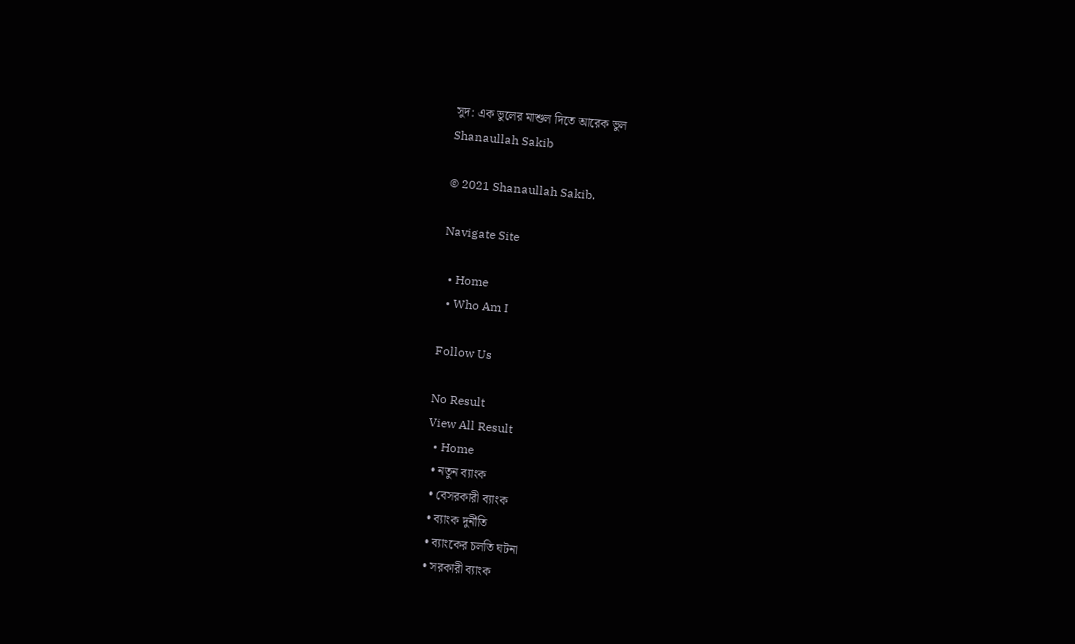সুদ: এক ভুলের মাশুল দিতে আরেক ভুল
Shanaullah Sakib

© 2021 Shanaullah Sakib.

Navigate Site

  • Home
  • Who Am I

Follow Us

No Result
View All Result
  • Home
  • নতুন ব্যাংক
  • বেসরকারী ব্যাংক
  • ব্যাংক দুর্নীতি
  • ব্যাংকের চলতি ঘটনা
  • সরকারী ব্যাংক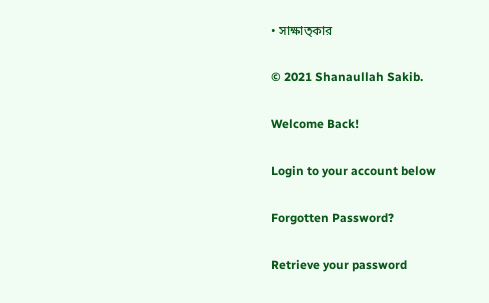• সাক্ষাত্কার

© 2021 Shanaullah Sakib.

Welcome Back!

Login to your account below

Forgotten Password?

Retrieve your password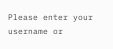Please enter your username or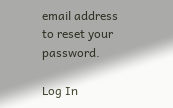email address to reset your password.

Log In